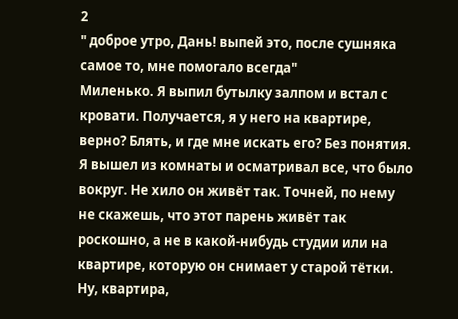2
" доброе утро, Дань! выпей это, после сушняка самое то, мне помогало всегда"
Миленько. Я выпил бутылку залпом и встал с кровати. Получается, я у него на квартире, верно? Блять, и где мне искать его? Без понятия.
Я вышел из комнаты и осматривал все, что было вокруг. Не хило он живёт так. Точней, по нему не скажешь, что этот парень живёт так роскошно, а не в какой-нибудь студии или на квартире, которую он снимает у старой тётки. Ну, квартира,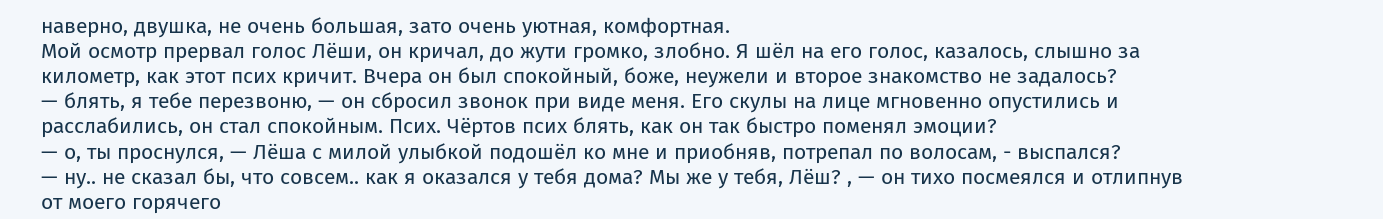наверно, двушка, не очень большая, зато очень уютная, комфортная.
Мой осмотр прервал голос Лёши, он кричал, до жути громко, злобно. Я шёл на его голос, казалось, слышно за километр, как этот псих кричит. Вчера он был спокойный, боже, неужели и второе знакомство не задалось?
— блять, я тебе перезвоню, — он сбросил звонок при виде меня. Его скулы на лице мгновенно опустились и расслабились, он стал спокойным. Псих. Чёртов псих блять, как он так быстро поменял эмоции?
— о, ты проснулся, — Лёша с милой улыбкой подошёл ко мне и приобняв, потрепал по волосам, - выспался?
— ну.. не сказал бы, что совсем.. как я оказался у тебя дома? Мы же у тебя, Лёш? , — он тихо посмеялся и отлипнув от моего горячего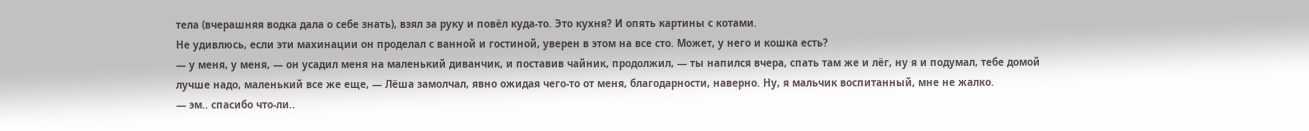тела (вчерашняя водка дала о себе знать), взял за руку и повёл куда-то. Это кухня? И опять картины с котами.
Не удивлюсь, если эти махинации он проделал с ванной и гостиной, уверен в этом на все сто. Может, у него и кошка есть?
— у меня, у меня, — он усадил меня на маленький диванчик, и поставив чайник, продолжил, — ты напился вчера, спать там же и лёг, ну я и подумал, тебе домой лучше надо, маленький все же еще, — Лёша замолчал, явно ожидая чего-то от меня, благодарности, наверно. Ну, я мальчик воспитанный, мне не жалко.
— эм.. спасибо что-ли..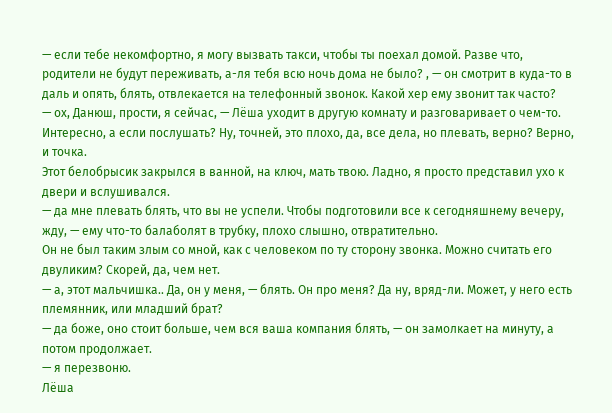— если тебе некомфортно, я могу вызвать такси, чтобы ты поехал домой. Разве что, родители не будут переживать, а-ля тебя всю ночь дома не было? , — он смотрит в куда-то в даль и опять, блять, отвлекается на телефонный звонок. Какой хер ему звонит так часто?
— ох, Данюш, прости, я сейчас, — Лёша уходит в другую комнату и разговаривает о чем-то.
Интересно, а если послушать? Ну, точней, это плохо, да, все дела, но плевать, верно? Верно, и точка.
Этот белобрысик закрылся в ванной, на ключ, мать твою. Ладно, я просто представил ухо к двери и вслушивался.
— да мне плевать блять, что вы не успели. Чтобы подготовили все к сегодняшнему вечеру, жду, — ему что-то балаболят в трубку, плохо слышно, отвратительно.
Он не был таким злым со мной, как с человеком по ту сторону звонка. Можно считать его двуликим? Скорей, да, чем нет.
— а, этот мальчишка.. Да, он у меня, — блять. Он про меня? Да ну, вряд-ли. Может, у него есть племянник, или младший брат?
— да боже, оно стоит больше, чем вся ваша компания блять, — он замолкает на минуту, а потом продолжает.
— я перезвоню.
Лёша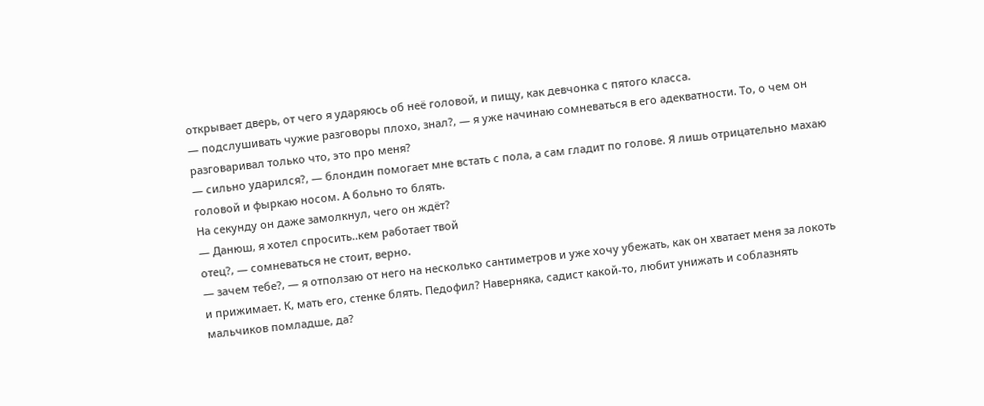открывает дверь, от чего я ударяюсь об неё головой, и пищу, как девчонка с пятого класса.
— подслушивать чужие разговоры плохо, знал?, — я уже начинаю сомневаться в его адекватности. То, о чем он разговаривал только что, это про меня?
— сильно ударился?, — блондин помогает мне встать с пола, а сам гладит по голове. Я лишь отрицательно махаю головой и фыркаю носом. А больно то блять.
На секунду он даже замолкнул, чего он ждёт?
— Данюш, я хотел спросить..кем работает твой
отец?, — сомневаться не стоит, верно.
— зачем тебе?, — я отползаю от него на несколько сантиметров и уже хочу убежать, как он хватает меня за локоть и прижимает. К, мать его, стенке блять. Педофил? Наверняка, садист какой-то, любит унижать и соблазнять мальчиков помладше, да?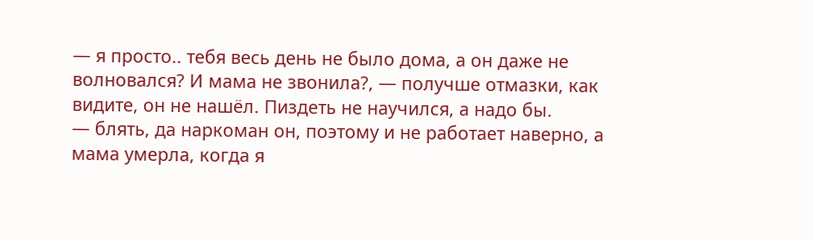— я просто.. тебя весь день не было дома, а он даже не волновался? И мама не звонила?, — получше отмазки, как видите, он не нашёл. Пиздеть не научился, а надо бы.
— блять, да наркоман он, поэтому и не работает наверно, а мама умерла, когда я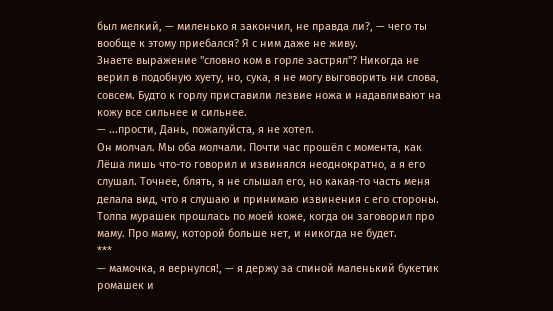был мелкий, — миленько я закончил, не правда ли?, — чего ты вообще к этому приебался? Я с ним даже не живу.
Знаете выражение "словно ком в горле застрял"? Никогда не верил в подобную хуету, но, сука, я не могу выговорить ни слова, совсем. Будто к горлу приставили лезвие ножа и надавливают на кожу все сильнее и сильнее.
— ...прости, Дань, пожалуйста, я не хотел.
Он молчал. Мы оба молчали. Почти час прошёл с момента, как Лёша лишь что-то говорил и извинялся неоднократно, а я его слушал. Точнее, блять, я не слышал его, но какая-то часть меня делала вид, что я слушаю и принимаю извинения с его стороны.
Толпа мурашек прошлась по моей коже, когда он заговорил про маму. Про маму, которой больше нет, и никогда не будет.
***
— мамочка, я вернулся!, — я держу за спиной маленький букетик ромашек и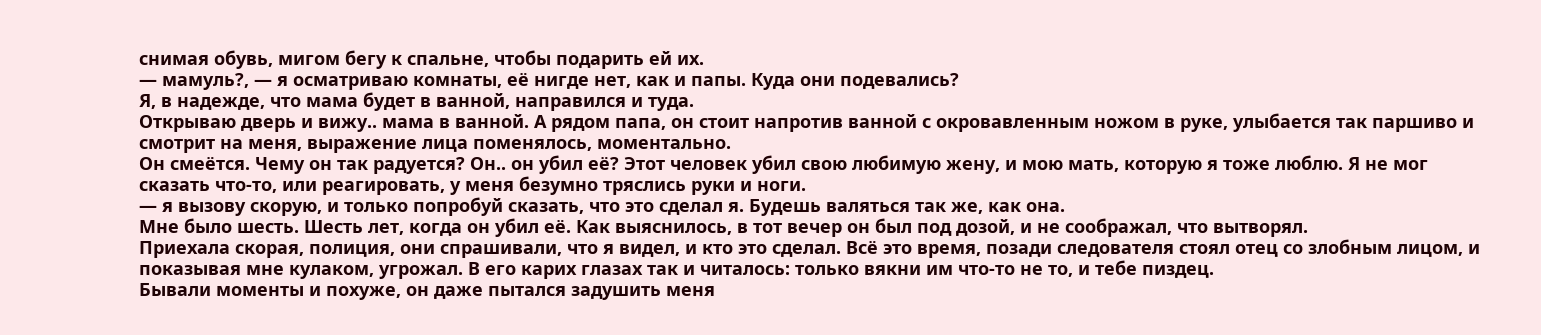снимая обувь, мигом бегу к спальне, чтобы подарить ей их.
— мамуль?, — я осматриваю комнаты, её нигде нет, как и папы. Куда они подевались?
Я, в надежде, что мама будет в ванной, направился и туда.
Открываю дверь и вижу.. мама в ванной. А рядом папа, он стоит напротив ванной с окровавленным ножом в руке, улыбается так паршиво и смотрит на меня, выражение лица поменялось, моментально.
Он смеётся. Чему он так радуется? Он.. он убил её? Этот человек убил свою любимую жену, и мою мать, которую я тоже люблю. Я не мог сказать что-то, или реагировать, у меня безумно тряслись руки и ноги.
— я вызову скорую, и только попробуй сказать, что это сделал я. Будешь валяться так же, как она.
Мне было шесть. Шесть лет, когда он убил её. Как выяснилось, в тот вечер он был под дозой, и не соображал, что вытворял.
Приехала скорая, полиция, они спрашивали, что я видел, и кто это сделал. Всё это время, позади следователя стоял отец со злобным лицом, и показывая мне кулаком, угрожал. В его карих глазах так и читалось: только вякни им что-то не то, и тебе пиздец.
Бывали моменты и похуже, он даже пытался задушить меня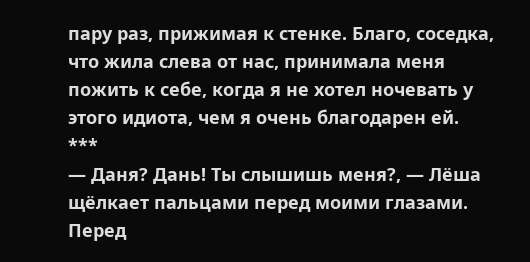пару раз, прижимая к стенке. Благо, соседка, что жила слева от нас, принимала меня пожить к себе, когда я не хотел ночевать у этого идиота, чем я очень благодарен ей.
***
— Даня? Дань! Ты слышишь меня?, — Лёша щёлкает пальцами перед моими глазами. Перед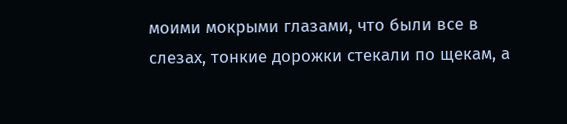моими мокрыми глазами, что были все в слезах, тонкие дорожки стекали по щекам, а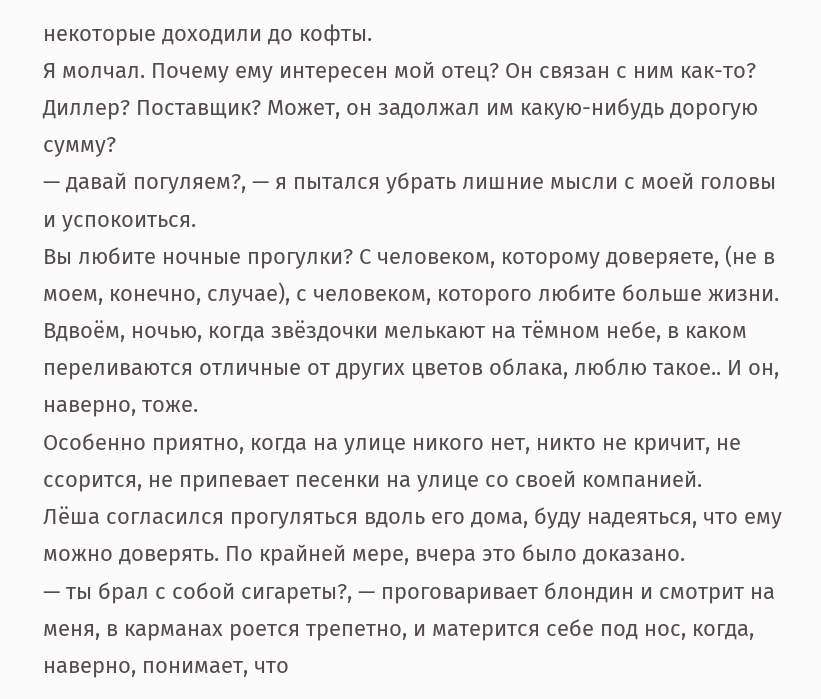некоторые доходили до кофты.
Я молчал. Почему ему интересен мой отец? Он связан с ним как-то? Диллер? Поставщик? Может, он задолжал им какую-нибудь дорогую сумму?
— давай погуляем?, — я пытался убрать лишние мысли с моей головы и успокоиться.
Вы любите ночные прогулки? С человеком, которому доверяете, (не в моем, конечно, случае), с человеком, которого любите больше жизни.
Вдвоём, ночью, когда звёздочки мелькают на тёмном небе, в каком переливаются отличные от других цветов облака, люблю такое.. И он, наверно, тоже.
Особенно приятно, когда на улице никого нет, никто не кричит, не ссорится, не припевает песенки на улице со своей компанией.
Лёша согласился прогуляться вдоль его дома, буду надеяться, что ему можно доверять. По крайней мере, вчера это было доказано.
— ты брал с собой сигареты?, — проговаривает блондин и смотрит на меня, в карманах роется трепетно, и матерится себе под нос, когда, наверно, понимает, что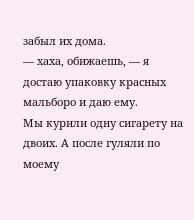забыл их дома.
— хаха, обижаешь, — я достаю упаковку красных мальборо и даю ему.
Мы курили одну сигарету на двоих. А после гуляли по моему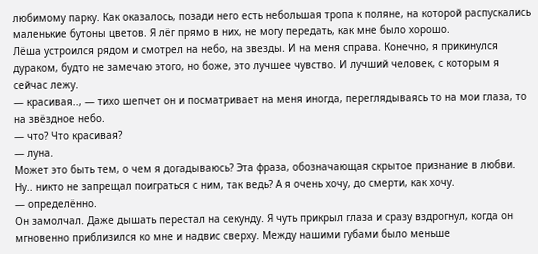любимому парку. Как оказалось, позади него есть небольшая тропа к поляне, на которой распускались маленькие бутоны цветов. Я лёг прямо в них, не могу передать, как мне было хорошо.
Лёша устроился рядом и смотрел на небо, на звезды. И на меня справа. Конечно, я прикинулся дураком, будто не замечаю этого, но боже, это лучшее чувство. И лучший человек, с которым я сейчас лежу.
— красивая.., — тихо шепчет он и посматривает на меня иногда, переглядываясь то на мои глаза, то на звёздное небо.
— что? Что красивая?
— луна.
Может это быть тем, о чем я догадываюсь? Эта фраза, обозначающая скрытое признание в любви. Ну.. никто не запрещал поиграться с ним, так ведь? А я очень хочу, до смерти, как хочу.
— определённо.
Он замолчал. Даже дышать перестал на секунду. Я чуть прикрыл глаза и сразу вздрогнул, когда он мгновенно приблизился ко мне и надвис сверху. Между нашими губами было меньше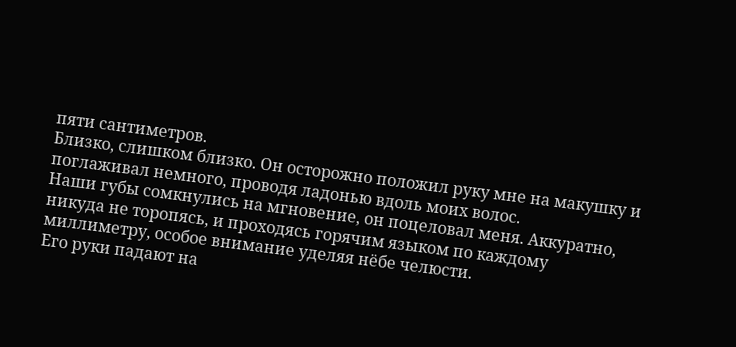пяти сантиметров.
Близко, слишком близко. Он осторожно положил руку мне на макушку и поглаживал немного, проводя ладонью вдоль моих волос.
Наши губы сомкнулись на мгновение, он поцеловал меня. Аккуратно, никуда не торопясь, и проходясь горячим языком по каждому миллиметру, особое внимание уделяя нёбе челюсти.
Его руки падают на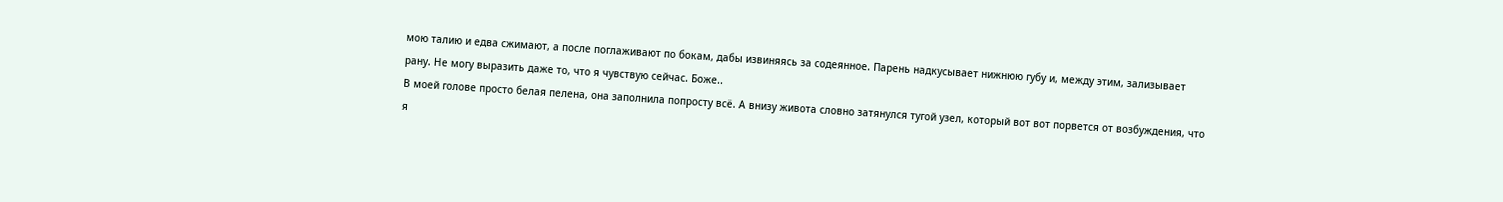мою талию и едва сжимают, а после поглаживают по бокам, дабы извиняясь за содеянное. Парень надкусывает нижнюю губу и, между этим, зализывает рану. Не могу выразить даже то, что я чувствую сейчас. Боже..
В моей голове просто белая пелена, она заполнила попросту всё. А внизу живота словно затянулся тугой узел, который вот вот порвется от возбуждения, что я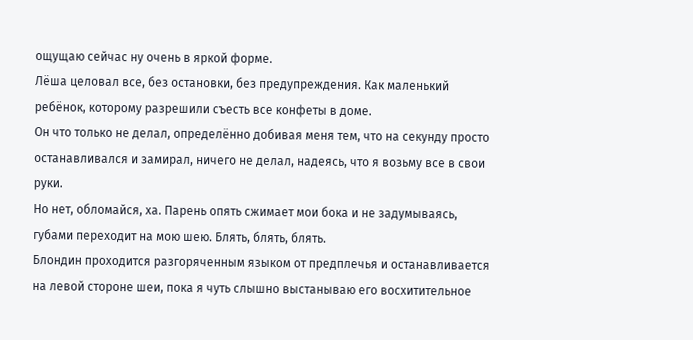ощущаю сейчас ну очень в яркой форме.
Лёша целовал все, без остановки, без предупреждения. Как маленький ребёнок, которому разрешили съесть все конфеты в доме.
Он что только не делал, определённо добивая меня тем, что на секунду просто останавливался и замирал, ничего не делал, надеясь, что я возьму все в свои руки.
Но нет, обломайся, ха. Парень опять сжимает мои бока и не задумываясь, губами переходит на мою шею. Блять, блять, блять.
Блондин проходится разгоряченным языком от предплечья и останавливается на левой стороне шеи, пока я чуть слышно выстанываю его восхитительное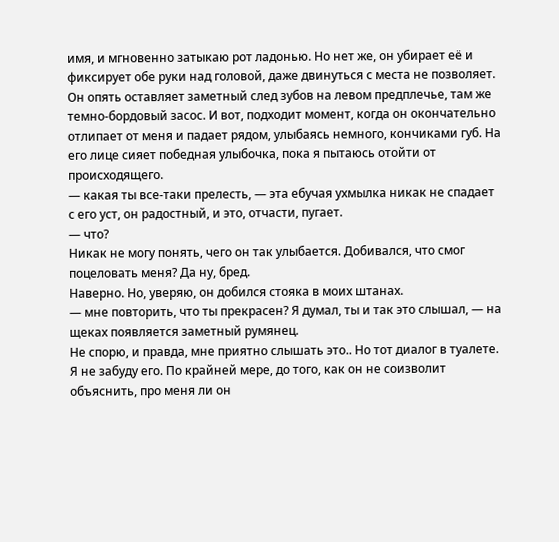имя, и мгновенно затыкаю рот ладонью. Но нет же, он убирает её и фиксирует обе руки над головой, даже двинуться с места не позволяет.
Он опять оставляет заметный след зубов на левом предплечье, там же темно-бордовый засос. И вот, подходит момент, когда он окончательно отлипает от меня и падает рядом, улыбаясь немного, кончиками губ. На его лице сияет победная улыбочка, пока я пытаюсь отойти от происходящего.
— какая ты все-таки прелесть, — эта ебучая ухмылка никак не спадает с его уст, он радостный, и это, отчасти, пугает.
— что?
Никак не могу понять, чего он так улыбается. Добивался, что смог поцеловать меня? Да ну, бред.
Наверно. Но, уверяю, он добился стояка в моих штанах.
— мне повторить, что ты прекрасен? Я думал, ты и так это слышал, — на щеках появляется заметный румянец.
Не спорю, и правда, мне приятно слышать это.. Но тот диалог в туалете. Я не забуду его. По крайней мере, до того, как он не соизволит объяснить, про меня ли он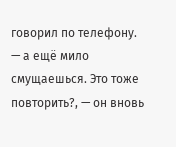говорил по телефону.
— а ещё мило смущаешься. Это тоже повторить?, — он вновь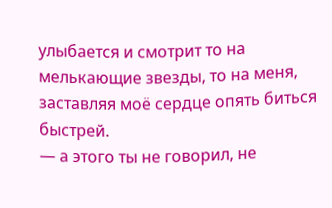улыбается и смотрит то на мелькающие звезды, то на меня, заставляя моё сердце опять биться быстрей.
— а этого ты не говорил, не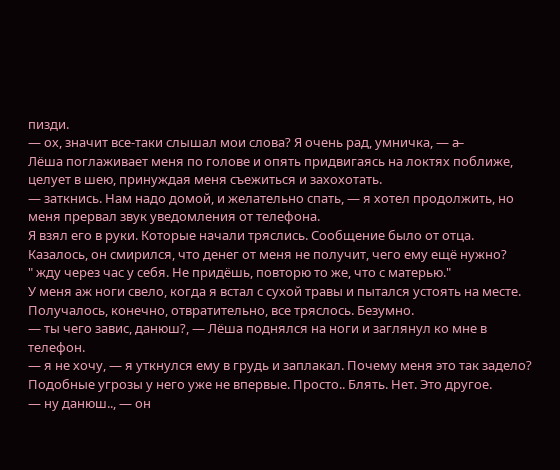пизди.
— ох, значит все-таки слышал мои слова? Я очень рад, умничка, — а̶
Лёша поглаживает меня по голове и опять придвигаясь на локтях поближе, целует в шею, принуждая меня съежиться и захохотать.
— заткнись. Нам надо домой, и желательно спать, — я хотел продолжить, но меня прервал звук уведомления от телефона.
Я взял его в руки. Которые начали тряслись. Сообщение было от отца. Казалось, он смирился, что денег от меня не получит, чего ему ещё нужно?
" жду через час у себя. Не придёшь, повторю то же, что с матерью."
У меня аж ноги свело, когда я встал с сухой травы и пытался устоять на месте. Получалось, конечно, отвратительно, все тряслось. Безумно.
— ты чего завис, данюш?, — Лёша поднялся на ноги и заглянул ко мне в телефон.
— я не хочу, — я уткнулся ему в грудь и заплакал. Почему меня это так задело? Подобные угрозы у него уже не впервые. Просто.. Блять. Нет. Это другое.
— ну данюш.., — он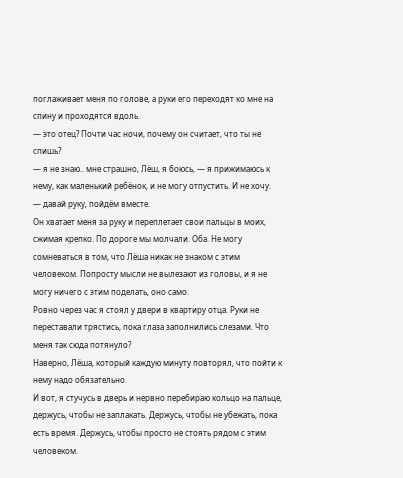поглаживает меня по голове, а руки его переходят ко мне на спину и проходятся вдоль.
— это отец? Почти час ночи, почему он считает, что ты не спишь?
— я не знаю.. мне страшно, Лёш, я боюсь, — я прижимаюсь к нему, как маленький ребёнок, и не могу отпустить. И не хочу.
— давай руку, пойдём вместе.
Он хватает меня за руку и переплетает свои пальцы в моих, сжимая крепко. По дороге мы молчали. Оба. Не могу сомневаться в том, что Лёша никак не знаком с этим человеком. Попросту мысли не вылезают из головы, и я не могу ничего с этим поделать, оно само.
Ровно через час я стоял у двери в квартиру отца. Руки не переставали трястись, пока глаза заполнились слезами. Что меня так сюда потянуло?
Наверно, Лёша, который каждую минуту повторял, что пойти к нему надо обязательно.
И вот, я стучусь в дверь и нервно перебираю кольцо на пальце, держусь, чтобы не заплакать. Держусь, чтобы не убежать, пока есть время. Держусь, чтобы просто не стоять рядом с этим человеком.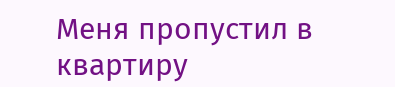Меня пропустил в квартиру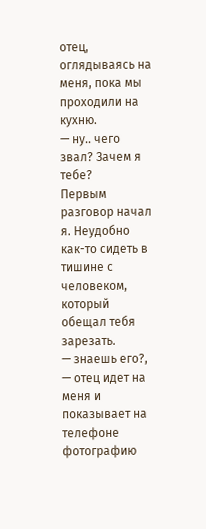отец, оглядываясь на меня, пока мы проходили на кухню.
— ну.. чего звал? Зачем я тебе?
Первым разговор начал я. Неудобно как-то сидеть в тишине с человеком, который обещал тебя зарезать.
— знаешь его?, — отец идет на меня и показывает на телефоне фотографию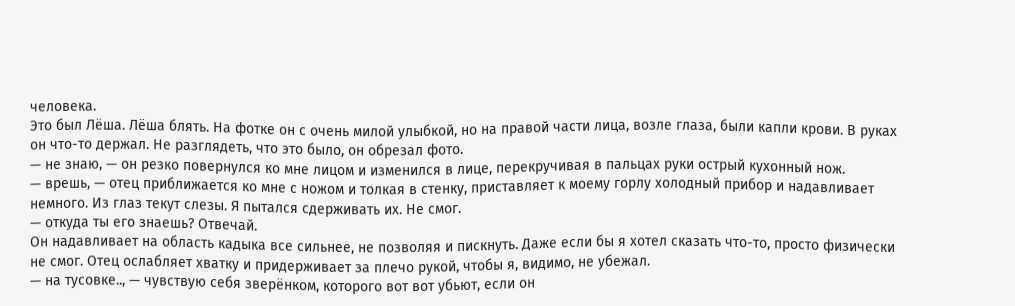человека.
Это был Лёша. Лёша блять. На фотке он с очень милой улыбкой, но на правой части лица, возле глаза, были капли крови. В руках он что-то держал. Не разглядеть, что это было, он обрезал фото.
— не знаю, — он резко повернулся ко мне лицом и изменился в лице, перекручивая в пальцах руки острый кухонный нож.
— врешь, — отец приближается ко мне с ножом и толкая в стенку, приставляет к моему горлу холодный прибор и надавливает немного. Из глаз текут слезы. Я пытался сдерживать их. Не смог.
— откуда ты его знаешь? Отвечай.
Он надавливает на область кадыка все сильнее, не позволяя и пискнуть. Даже если бы я хотел сказать что-то, просто физически не смог. Отец ослабляет хватку и придерживает за плечо рукой, чтобы я, видимо, не убежал.
— на тусовке.., — чувствую себя зверёнком, которого вот вот убьют, если он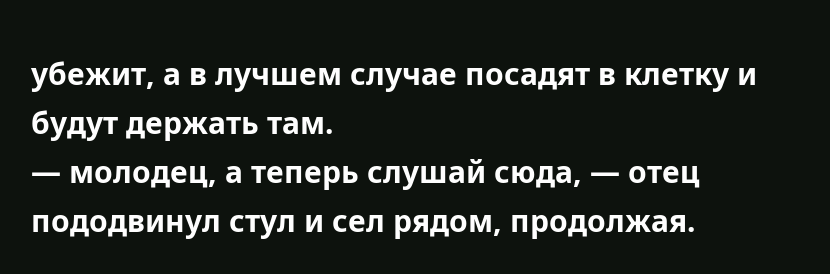убежит, а в лучшем случае посадят в клетку и будут держать там.
— молодец, а теперь слушай сюда, — отец пододвинул стул и сел рядом, продолжая.